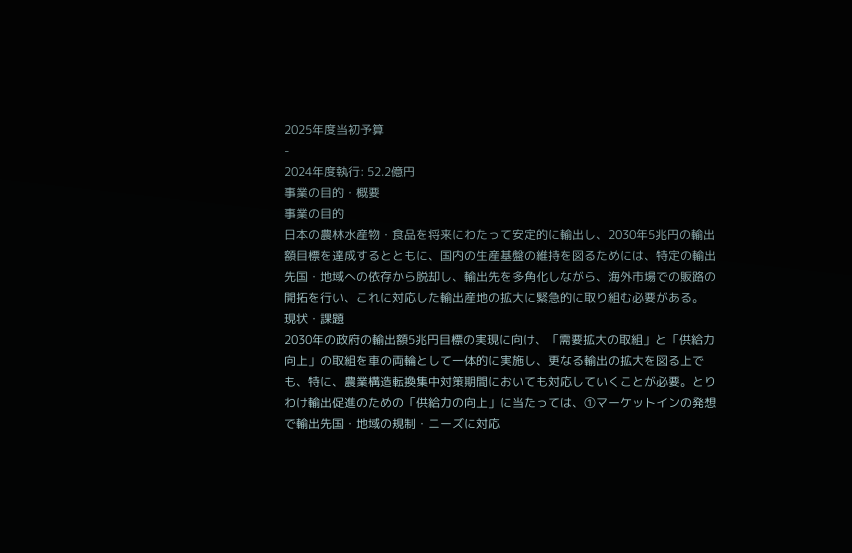2025年度当初予算
-
2024年度執行: 52.2億円
事業の目的・概要
事業の目的
日本の農林水産物・食品を将来にわたって安定的に輸出し、2030年5兆円の輸出額目標を達成するとともに、国内の生産基盤の維持を図るためには、特定の輸出先国・地域への依存から脱却し、輸出先を多角化しながら、海外市場での販路の開拓を行い、これに対応した輸出産地の拡大に緊急的に取り組む必要がある。
現状・課題
2030年の政府の輸出額5兆円目標の実現に向け、「需要拡大の取組」と「供給力向上」の取組を車の両輪として一体的に実施し、更なる輸出の拡大を図る上でも、特に、農業構造転換集中対策期間においても対応していくことが必要。とりわけ輸出促進のための「供給力の向上」に当たっては、①マーケットインの発想で輸出先国・地域の規制・ニーズに対応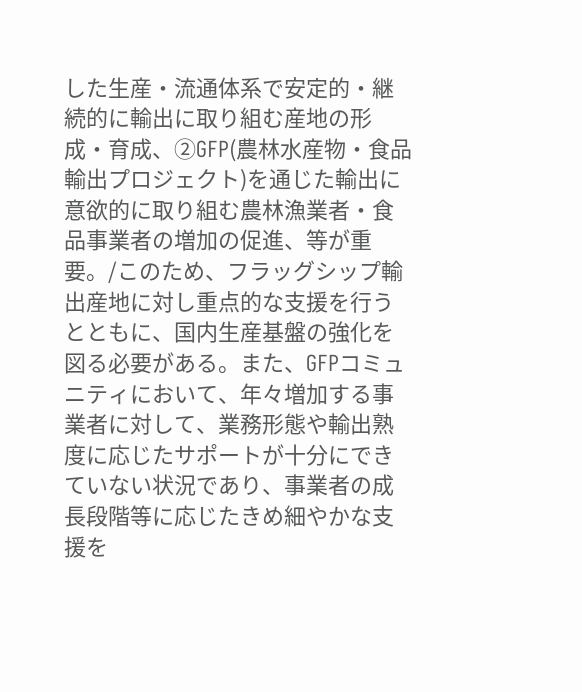した生産・流通体系で安定的・継続的に輸出に取り組む産地の形成・育成、②GFP(農林水産物・食品輸出プロジェクト)を通じた輸出に意欲的に取り組む農林漁業者・食品事業者の増加の促進、等が重要。/このため、フラッグシップ輸出産地に対し重点的な支援を行うとともに、国内生産基盤の強化を図る必要がある。また、GFPコミュニティにおいて、年々増加する事業者に対して、業務形態や輸出熟度に応じたサポートが十分にできていない状況であり、事業者の成長段階等に応じたきめ細やかな支援を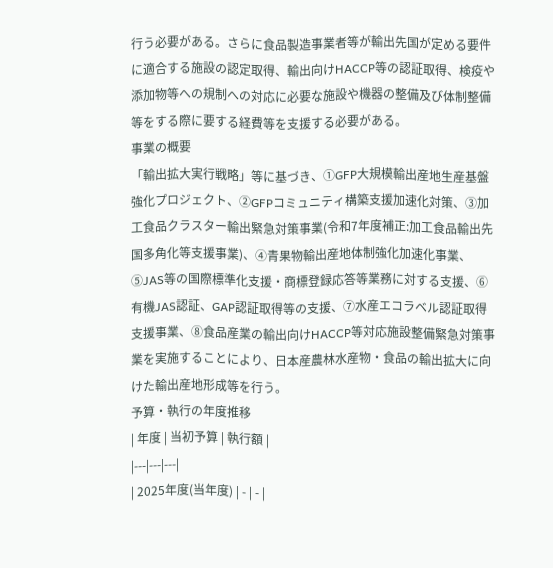行う必要がある。さらに食品製造事業者等が輸出先国が定める要件に適合する施設の認定取得、輸出向けHACCP等の認証取得、検疫や添加物等への規制への対応に必要な施設や機器の整備及び体制整備等をする際に要する経費等を支援する必要がある。
事業の概要
「輸出拡大実行戦略」等に基づき、①GFP大規模輸出産地生産基盤強化プロジェクト、②GFPコミュニティ構築支援加速化対策、③加工食品クラスター輸出緊急対策事業(令和7年度補正:加工食品輸出先国多角化等支援事業)、④青果物輸出産地体制強化加速化事業、⑤JAS等の国際標準化支援・商標登録応答等業務に対する支援、⑥有機JAS認証、GAP認証取得等の支援、⑦水産エコラベル認証取得支援事業、⑧食品産業の輸出向けHACCP等対応施設整備緊急対策事業を実施することにより、日本産農林水産物・食品の輸出拡大に向けた輸出産地形成等を行う。
予算・執行の年度推移
| 年度 | 当初予算 | 執行額 |
|---|---|---|
| 2025年度(当年度) | - | - |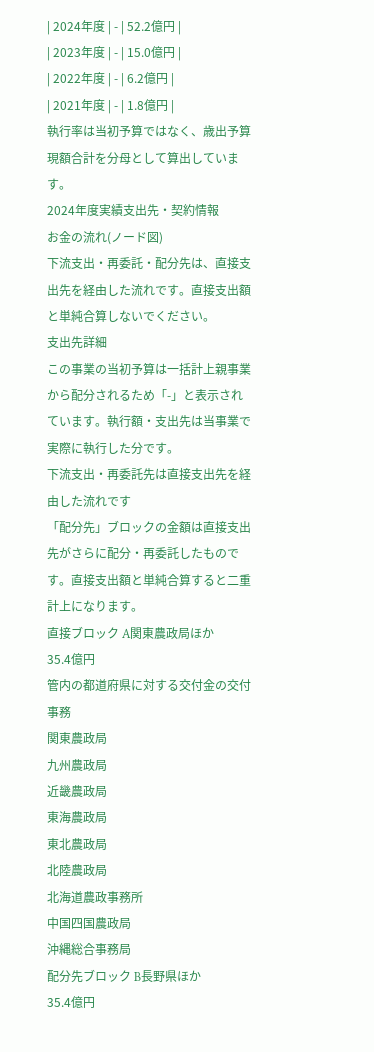| 2024年度 | - | 52.2億円 |
| 2023年度 | - | 15.0億円 |
| 2022年度 | - | 6.2億円 |
| 2021年度 | - | 1.8億円 |
執行率は当初予算ではなく、歳出予算現額合計を分母として算出しています。
2024年度実績支出先・契約情報
お金の流れ(ノード図)
下流支出・再委託・配分先は、直接支出先を経由した流れです。直接支出額と単純合算しないでください。
支出先詳細
この事業の当初予算は一括計上親事業から配分されるため「-」と表示されています。執行額・支出先は当事業で実際に執行した分です。
下流支出・再委託先は直接支出先を経由した流れです
「配分先」ブロックの金額は直接支出先がさらに配分・再委託したものです。直接支出額と単純合算すると二重計上になります。
直接ブロック A関東農政局ほか
35.4億円
管内の都道府県に対する交付金の交付事務
関東農政局
九州農政局
近畿農政局
東海農政局
東北農政局
北陸農政局
北海道農政事務所
中国四国農政局
沖縄総合事務局
配分先ブロック B長野県ほか
35.4億円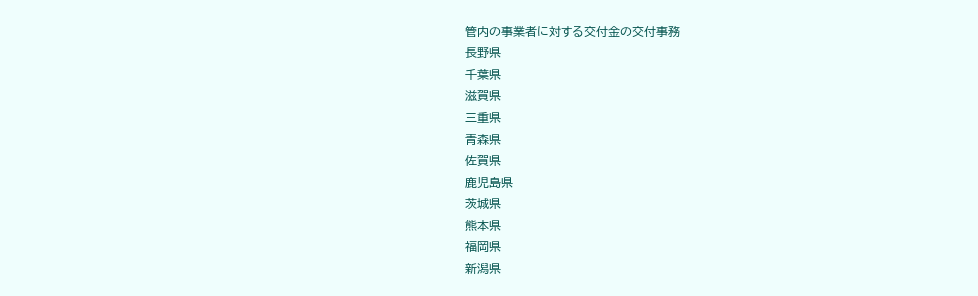管内の事業者に対する交付金の交付事務
長野県
千葉県
滋賀県
三重県
青森県
佐賀県
鹿児島県
茨城県
熊本県
福岡県
新潟県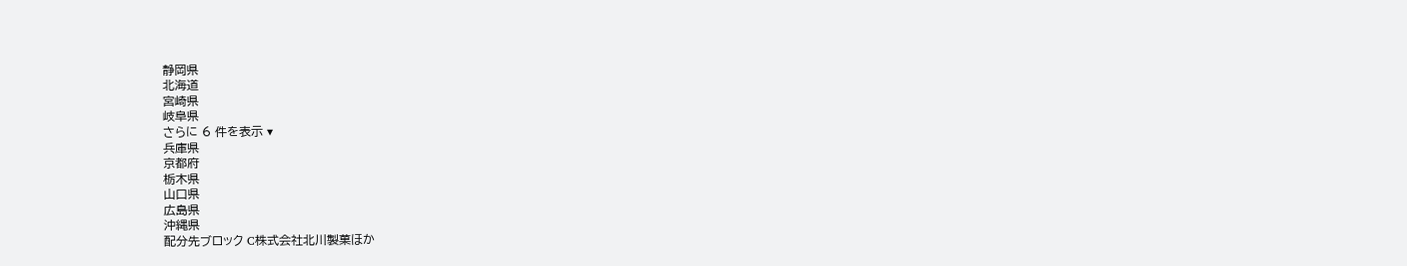静岡県
北海道
宮崎県
岐阜県
さらに 6 件を表示 ▾
兵庫県
京都府
栃木県
山口県
広島県
沖縄県
配分先ブロック C株式会社北川製菓ほか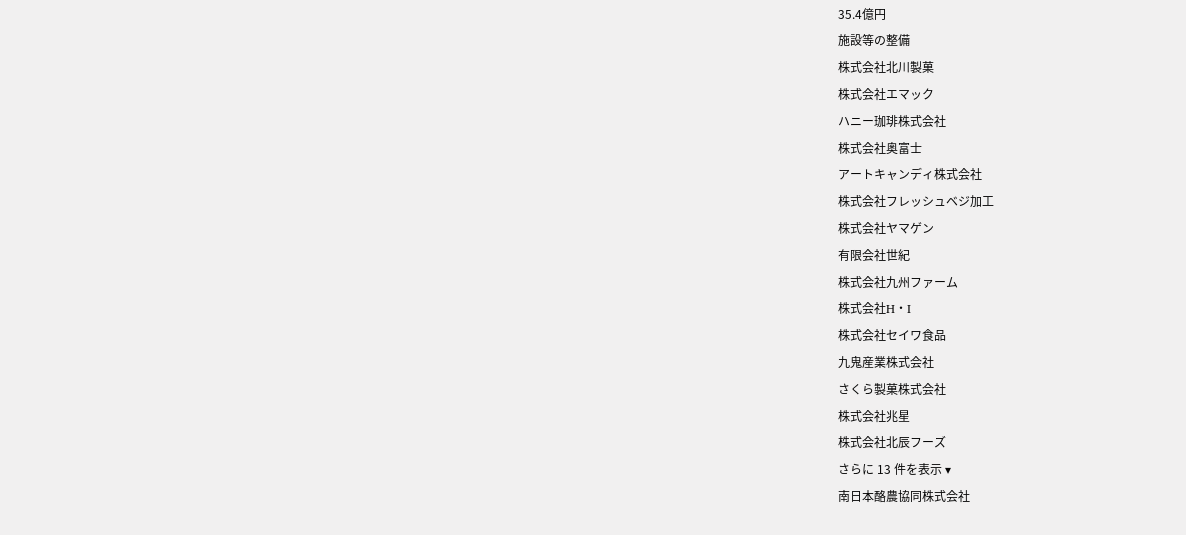35.4億円
施設等の整備
株式会社北川製菓
株式会社エマック
ハニー珈琲株式会社
株式会社奥富士
アートキャンディ株式会社
株式会社フレッシュベジ加工
株式会社ヤマゲン
有限会社世紀
株式会社九州ファーム
株式会社H・I
株式会社セイワ食品
九鬼産業株式会社
さくら製菓株式会社
株式会社兆星
株式会社北辰フーズ
さらに 13 件を表示 ▾
南日本酪農協同株式会社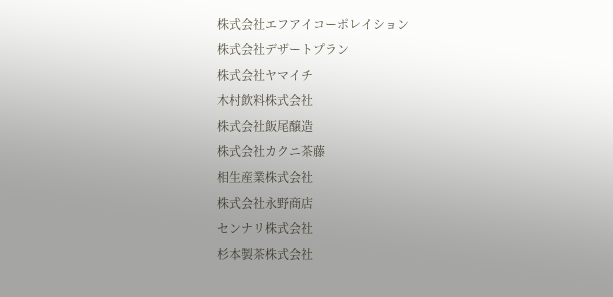株式会社エフアイコーポレイション
株式会社デザートプラン
株式会社ヤマイチ
木村飲料株式会社
株式会社飯尾醸造
株式会社カクニ茶藤
相生産業株式会社
株式会社永野商店
センナリ株式会社
杉本製茶株式会社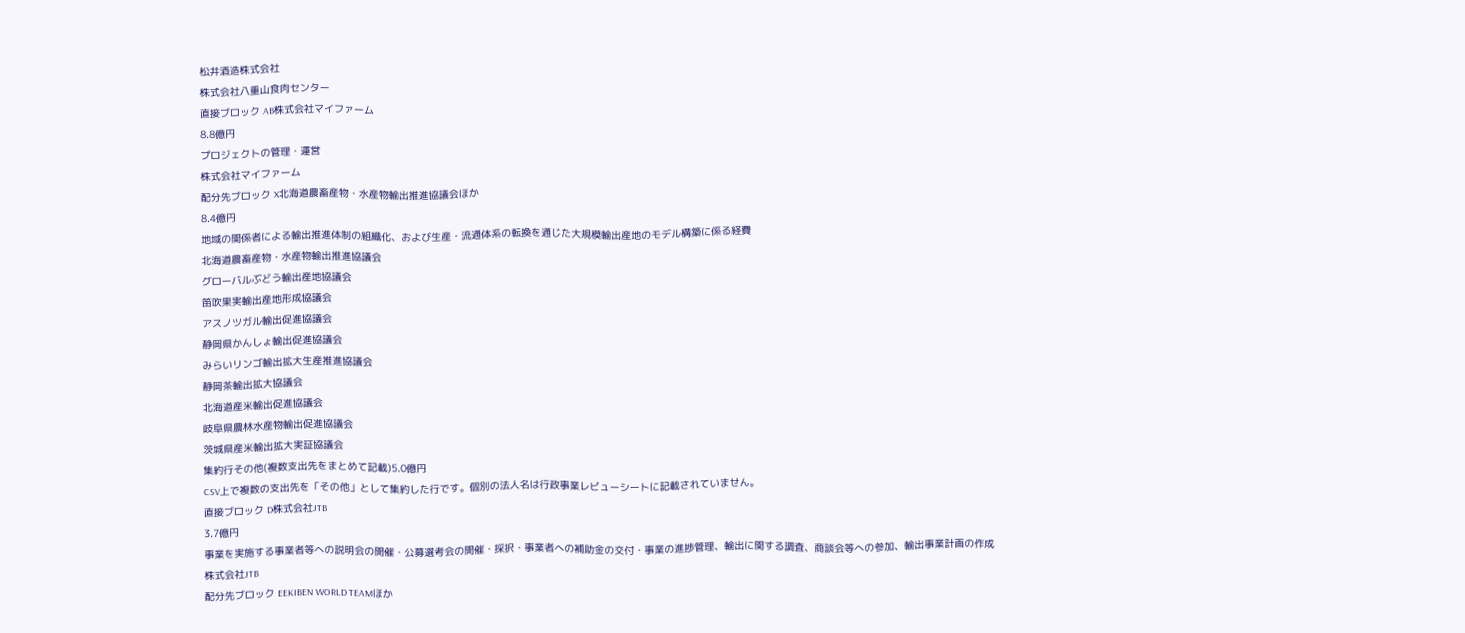松井酒造株式会社
株式会社八重山食肉センター
直接ブロック AB株式会社マイファーム
8.8億円
プロジェクトの管理・運営
株式会社マイファーム
配分先ブロック X北海道農畜産物・水産物輸出推進協議会ほか
8.4億円
地域の関係者による輸出推進体制の組織化、および生産・流通体系の転換を通じた大規模輸出産地のモデル構築に係る経費
北海道農畜産物・水産物輸出推進協議会
グローバルぶどう輸出産地協議会
笛吹果実輸出産地形成協議会
アスノツガル輸出促進協議会
静岡県かんしょ輸出促進協議会
みらいリンゴ輸出拡大生産推進協議会
静岡茶輸出拡大協議会
北海道産米輸出促進協議会
岐阜県農林水産物輸出促進協議会
茨城県産米輸出拡大実証協議会
集約行その他(複数支出先をまとめて記載)5.0億円
CSV上で複数の支出先を「その他」として集約した行です。個別の法人名は行政事業レビューシートに記載されていません。
直接ブロック D株式会社JTB
3.7億円
事業を実施する事業者等への説明会の開催・公募選考会の開催・採択・事業者への補助金の交付・事業の進捗管理、輸出に関する調査、商談会等への参加、輸出事業計画の作成
株式会社JTB
配分先ブロック EEKIBEN WORLD TEAMほか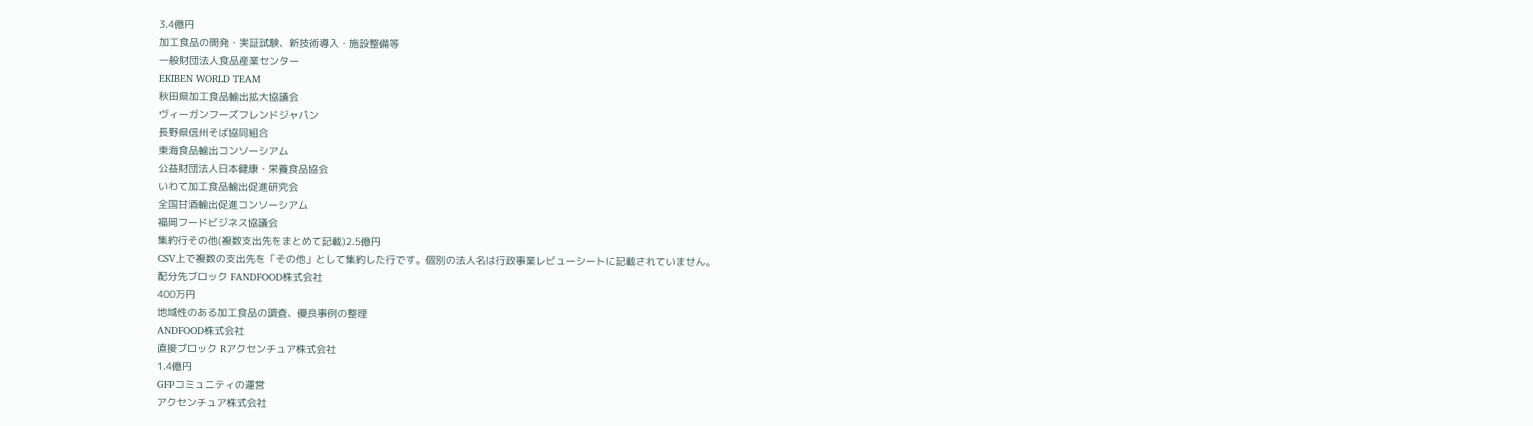3.4億円
加工食品の開発・実証試験、新技術導入・施設整備等
一般財団法人食品産業センター
EKIBEN WORLD TEAM
秋田県加工食品輸出拡大協議会
ヴィーガンフーズフレンドジャパン
長野県信州そば協同組合
東海食品輸出コンソーシアム
公益財団法人日本健康・栄養食品協会
いわて加工食品輸出促進研究会
全国甘酒輸出促進コンソーシアム
福岡フードビジネス協議会
集約行その他(複数支出先をまとめて記載)2.5億円
CSV上で複数の支出先を「その他」として集約した行です。個別の法人名は行政事業レビューシートに記載されていません。
配分先ブロック FANDFOOD株式会社
400万円
地域性のある加工食品の調査、優良事例の整理
ANDFOOD株式会社
直接ブロック Rアクセンチュア株式会社
1.4億円
GFPコミュニティの運営
アクセンチュア株式会社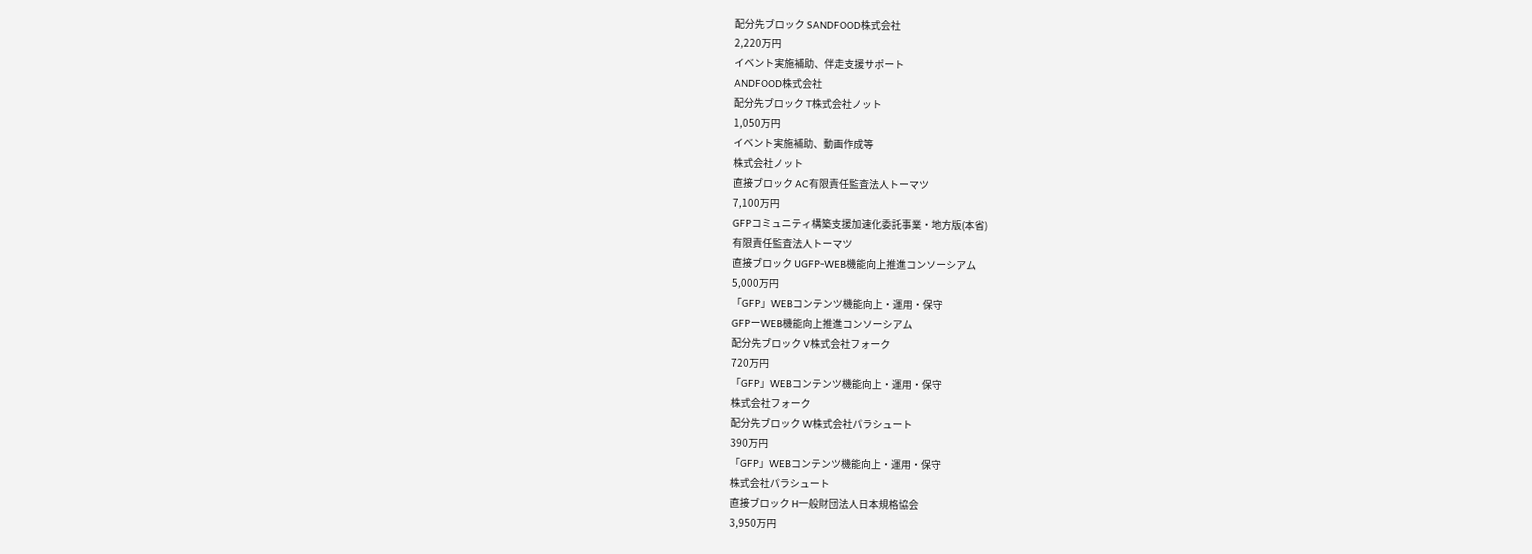配分先ブロック SANDFOOD株式会社
2,220万円
イベント実施補助、伴走支援サポート
ANDFOOD株式会社
配分先ブロック T株式会社ノット
1,050万円
イベント実施補助、動画作成等
株式会社ノット
直接ブロック AC有限責任監査法人トーマツ
7,100万円
GFPコミュニティ構築支援加速化委託事業・地方版(本省)
有限責任監査法人トーマツ
直接ブロック UGFP-WEB機能向上推進コンソーシアム
5,000万円
「GFP」WEBコンテンツ機能向上・運用・保守
GFPーWEB機能向上推進コンソーシアム
配分先ブロック V株式会社フォーク
720万円
「GFP」WEBコンテンツ機能向上・運用・保守
株式会社フォーク
配分先ブロック W株式会社パラシュート
390万円
「GFP」WEBコンテンツ機能向上・運用・保守
株式会社パラシュート
直接ブロック H一般財団法人日本規格協会
3,950万円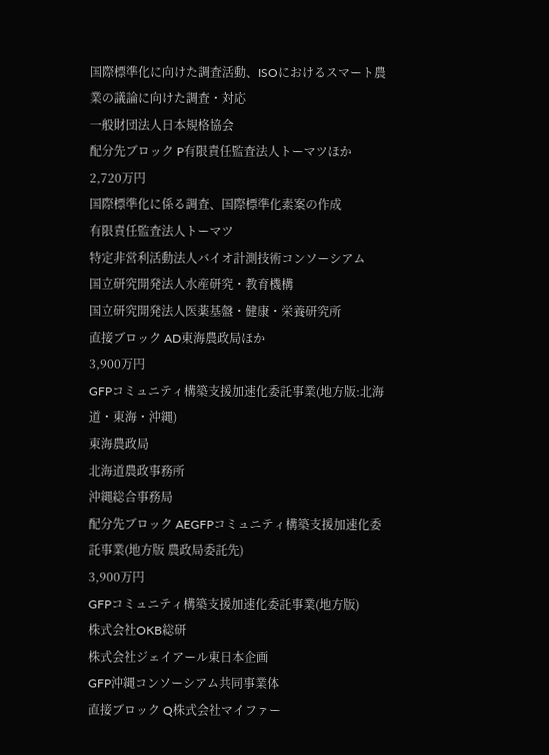国際標準化に向けた調査活動、ISOにおけるスマート農業の議論に向けた調査・対応
一般財団法人日本規格協会
配分先ブロック P有限責任監査法人トーマツほか
2,720万円
国際標準化に係る調査、国際標準化素案の作成
有限責任監査法人トーマツ
特定非営利活動法人バイオ計測技術コンソーシアム
国立研究開発法人水産研究・教育機構
国立研究開発法人医薬基盤・健康・栄養研究所
直接ブロック AD東海農政局ほか
3,900万円
GFPコミュニティ構築支援加速化委託事業(地方版:北海道・東海・沖縄)
東海農政局
北海道農政事務所
沖縄総合事務局
配分先ブロック AEGFPコミュニティ構築支援加速化委託事業(地方版 農政局委託先)
3,900万円
GFPコミュニティ構築支援加速化委託事業(地方版)
株式会社OKB総研
株式会社ジェイアール東日本企画
GFP沖縄コンソーシアム共同事業体
直接ブロック Q株式会社マイファー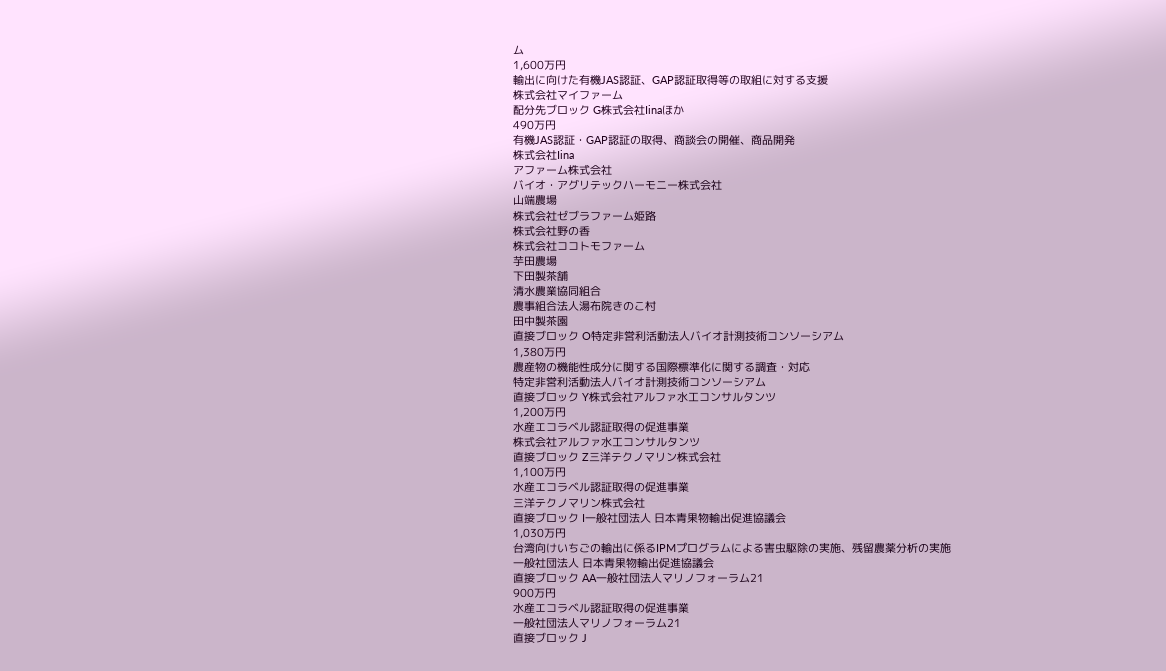ム
1,600万円
輸出に向けた有機JAS認証、GAP認証取得等の取組に対する支援
株式会社マイファーム
配分先ブロック G株式会社Iinaほか
490万円
有機JAS認証・GAP認証の取得、商談会の開催、商品開発
株式会社Iina
アファーム株式会社
バイオ・アグリテックハーモニー株式会社
山端農場
株式会社ゼブラファーム姫路
株式会社野の香
株式会社ココトモファーム
芋田農場
下田製茶舗
清水農業協同組合
農事組合法人湯布院きのこ村
田中製茶園
直接ブロック O特定非営利活動法人バイオ計測技術コンソーシアム
1,380万円
農産物の機能性成分に関する国際標準化に関する調査・対応
特定非営利活動法人バイオ計測技術コンソーシアム
直接ブロック Y株式会社アルファ水工コンサルタンツ
1,200万円
水産エコラベル認証取得の促進事業
株式会社アルファ水工コンサルタンツ
直接ブロック Z三洋テクノマリン株式会社
1,100万円
水産エコラベル認証取得の促進事業
三洋テクノマリン株式会社
直接ブロック I一般社団法人 日本青果物輸出促進協議会
1,030万円
台湾向けいちごの輸出に係るIPMプログラムによる害虫駆除の実施、残留農薬分析の実施
一般社団法人 日本青果物輸出促進協議会
直接ブロック AA一般社団法人マリノフォーラム21
900万円
水産エコラベル認証取得の促進事業
一般社団法人マリノフォーラム21
直接ブロック J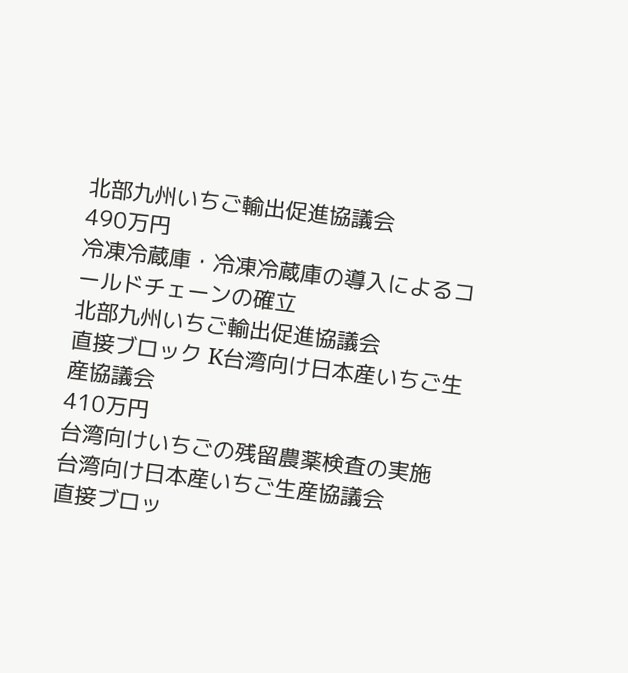北部九州いちご輸出促進協議会
490万円
冷凍冷蔵庫・冷凍冷蔵庫の導入によるコールドチェーンの確立
北部九州いちご輸出促進協議会
直接ブロック K台湾向け日本産いちご生産協議会
410万円
台湾向けいちごの残留農薬検査の実施
台湾向け日本産いちご生産協議会
直接ブロッ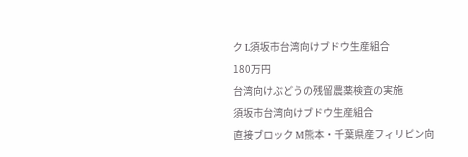ク L須坂市台湾向けブドウ生産組合
180万円
台湾向けぶどうの残留農薬検査の実施
須坂市台湾向けブドウ生産組合
直接ブロック M熊本・千葉県産フィリピン向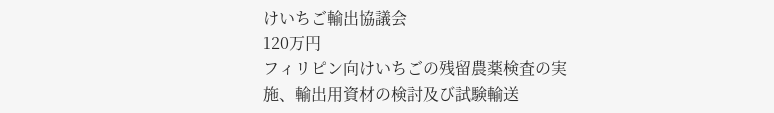けいちご輸出協議会
120万円
フィリピン向けいちごの残留農薬検査の実施、輸出用資材の検討及び試験輸送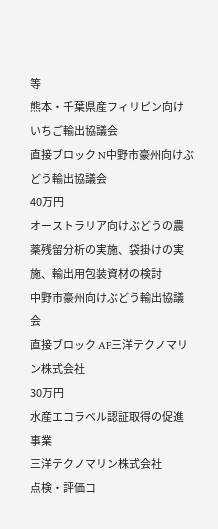等
熊本・千葉県産フィリピン向けいちご輸出協議会
直接ブロック N中野市豪州向けぶどう輸出協議会
40万円
オーストラリア向けぶどうの農薬残留分析の実施、袋掛けの実施、輸出用包装資材の検討
中野市豪州向けぶどう輸出協議会
直接ブロック AF三洋テクノマリン株式会社
30万円
水産エコラベル認証取得の促進事業
三洋テクノマリン株式会社
点検・評価コ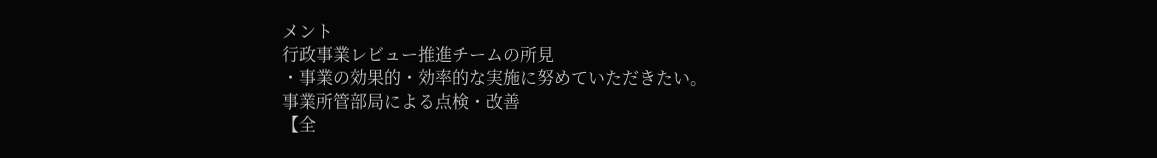メント
行政事業レビュー推進チームの所見
・事業の効果的・効率的な実施に努めていただきたい。
事業所管部局による点検・改善
【全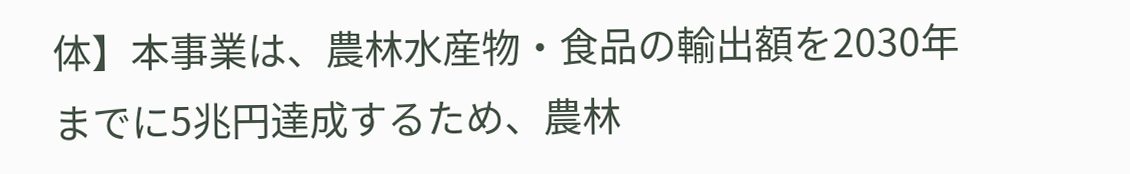体】本事業は、農林水産物・食品の輸出額を2030年までに5兆円達成するため、農林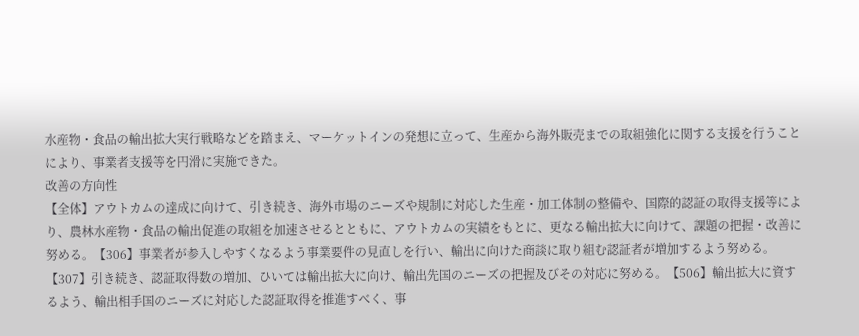水産物・食品の輸出拡大実行戦略などを踏まえ、マーケットインの発想に立って、生産から海外販売までの取組強化に関する支援を行うことにより、事業者支援等を円滑に実施できた。
改善の方向性
【全体】アウトカムの達成に向けて、引き続き、海外市場のニーズや規制に対応した生産・加工体制の整備や、国際的認証の取得支援等により、農林水産物・食品の輸出促進の取組を加速させるとともに、アウトカムの実績をもとに、更なる輸出拡大に向けて、課題の把握・改善に努める。【306】事業者が参入しやすくなるよう事業要件の見直しを行い、輸出に向けた商談に取り組む認証者が増加するよう努める。【307】引き続き、認証取得数の増加、ひいては輸出拡大に向け、輸出先国のニーズの把握及びその対応に努める。【506】輸出拡大に資するよう、輸出相手国のニーズに対応した認証取得を推進すべく、事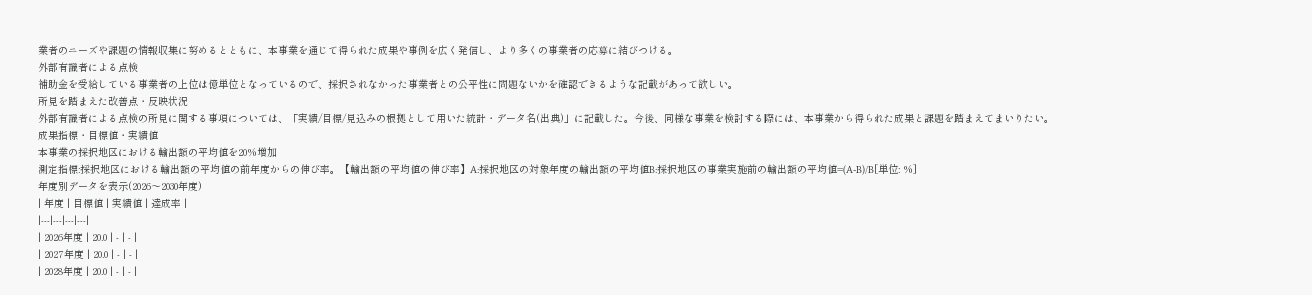業者のニーズや課題の情報収集に努めるとともに、本事業を通じて得られた成果や事例を広く発信し、より多くの事業者の応募に結びつける。
外部有識者による点検
補助金を受給している事業者の上位は億単位となっているので、採択されなかった事業者との公平性に問題ないかを確認できるような記載があって欲しい。
所見を踏まえた改善点・反映状況
外部有識者による点検の所見に関する事項については、「実績/目標/見込みの根拠として用いた統計・データ名(出典)」に記載した。今後、同様な事業を検討する際には、本事業から得られた成果と課題を踏まえてまいりたい。
成果指標・目標値・実績値
本事業の採択地区における輸出額の平均値を20%増加
測定指標:採択地区における輸出額の平均値の前年度からの伸び率。【輸出額の平均値の伸び率】A:採択地区の対象年度の輸出額の平均値B:採択地区の事業実施前の輸出額の平均値=(A-B)/B[単位: %]
年度別データを表示(2026〜2030年度)
| 年度 | 目標値 | 実績値 | 達成率 |
|---|---|---|---|
| 2026年度 | 20.0 | - | - |
| 2027年度 | 20.0 | - | - |
| 2028年度 | 20.0 | - | - |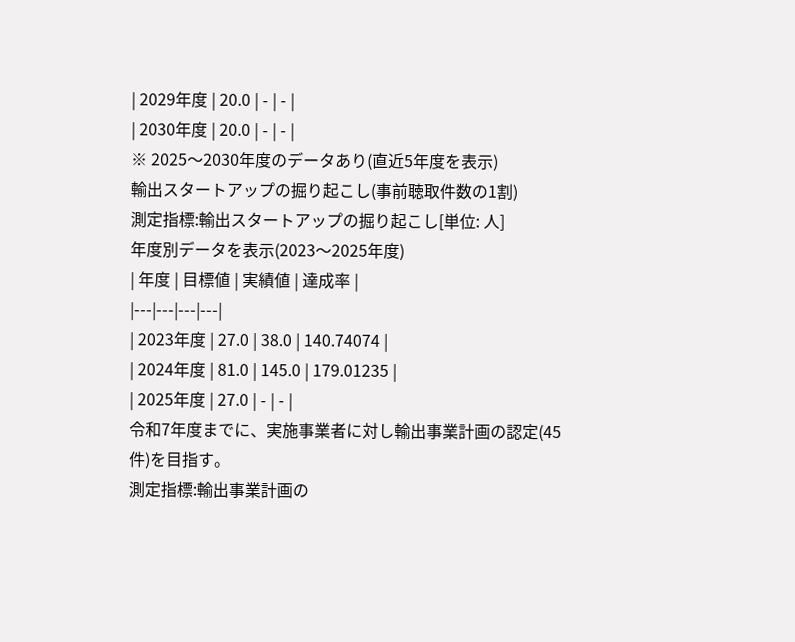| 2029年度 | 20.0 | - | - |
| 2030年度 | 20.0 | - | - |
※ 2025〜2030年度のデータあり(直近5年度を表示)
輸出スタートアップの掘り起こし(事前聴取件数の1割)
測定指標:輸出スタートアップの掘り起こし[単位: 人]
年度別データを表示(2023〜2025年度)
| 年度 | 目標値 | 実績値 | 達成率 |
|---|---|---|---|
| 2023年度 | 27.0 | 38.0 | 140.74074 |
| 2024年度 | 81.0 | 145.0 | 179.01235 |
| 2025年度 | 27.0 | - | - |
令和7年度までに、実施事業者に対し輸出事業計画の認定(45件)を目指す。
測定指標:輸出事業計画の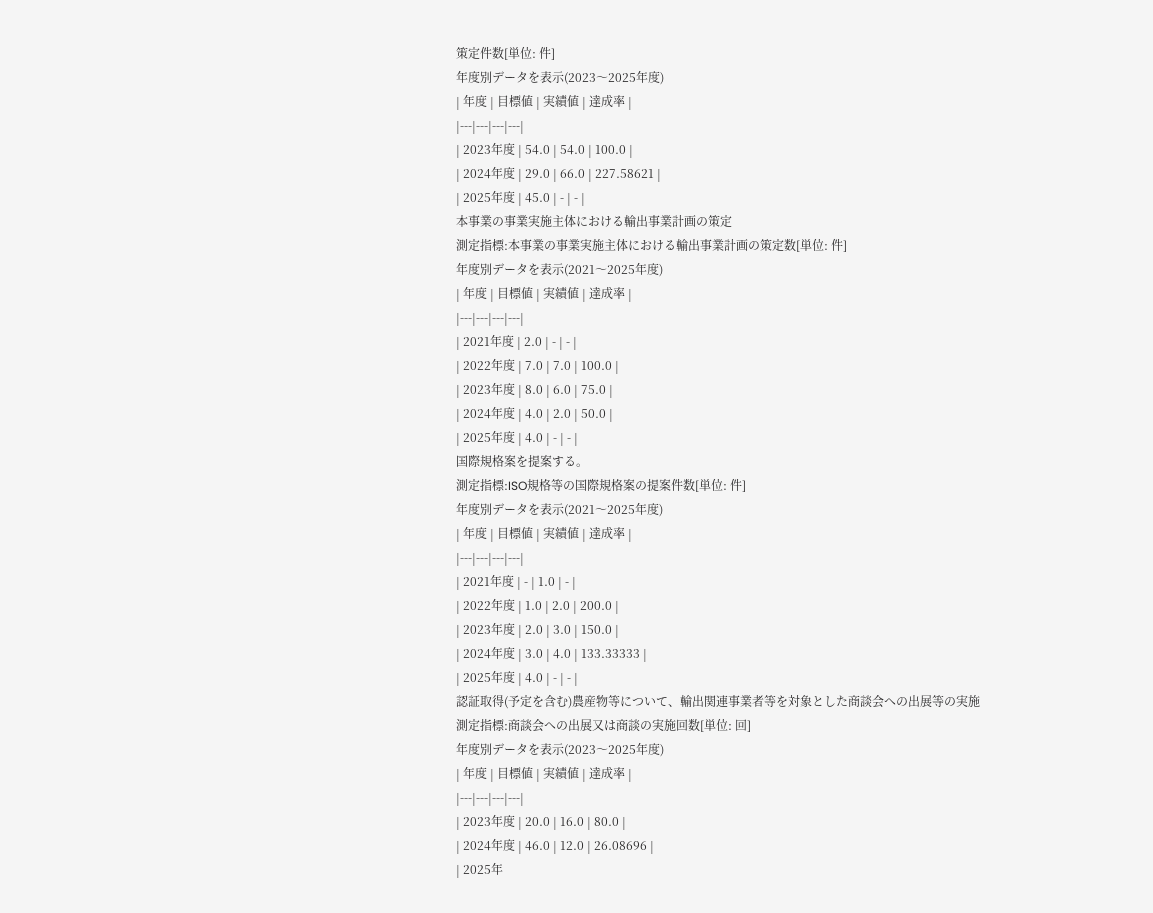策定件数[単位: 件]
年度別データを表示(2023〜2025年度)
| 年度 | 目標値 | 実績値 | 達成率 |
|---|---|---|---|
| 2023年度 | 54.0 | 54.0 | 100.0 |
| 2024年度 | 29.0 | 66.0 | 227.58621 |
| 2025年度 | 45.0 | - | - |
本事業の事業実施主体における輸出事業計画の策定
測定指標:本事業の事業実施主体における輸出事業計画の策定数[単位: 件]
年度別データを表示(2021〜2025年度)
| 年度 | 目標値 | 実績値 | 達成率 |
|---|---|---|---|
| 2021年度 | 2.0 | - | - |
| 2022年度 | 7.0 | 7.0 | 100.0 |
| 2023年度 | 8.0 | 6.0 | 75.0 |
| 2024年度 | 4.0 | 2.0 | 50.0 |
| 2025年度 | 4.0 | - | - |
国際規格案を提案する。
測定指標:ISO規格等の国際規格案の提案件数[単位: 件]
年度別データを表示(2021〜2025年度)
| 年度 | 目標値 | 実績値 | 達成率 |
|---|---|---|---|
| 2021年度 | - | 1.0 | - |
| 2022年度 | 1.0 | 2.0 | 200.0 |
| 2023年度 | 2.0 | 3.0 | 150.0 |
| 2024年度 | 3.0 | 4.0 | 133.33333 |
| 2025年度 | 4.0 | - | - |
認証取得(予定を含む)農産物等について、輸出関連事業者等を対象とした商談会への出展等の実施
測定指標:商談会への出展又は商談の実施回数[単位: 回]
年度別データを表示(2023〜2025年度)
| 年度 | 目標値 | 実績値 | 達成率 |
|---|---|---|---|
| 2023年度 | 20.0 | 16.0 | 80.0 |
| 2024年度 | 46.0 | 12.0 | 26.08696 |
| 2025年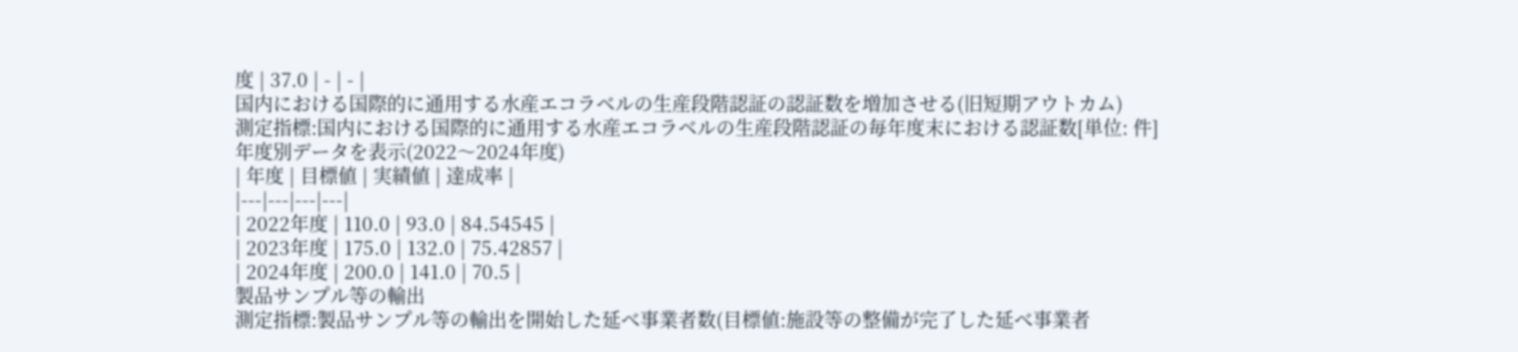度 | 37.0 | - | - |
国内における国際的に通用する水産エコラベルの生産段階認証の認証数を増加させる(旧短期アウトカム)
測定指標:国内における国際的に通用する水産エコラベルの生産段階認証の毎年度末における認証数[単位: 件]
年度別データを表示(2022〜2024年度)
| 年度 | 目標値 | 実績値 | 達成率 |
|---|---|---|---|
| 2022年度 | 110.0 | 93.0 | 84.54545 |
| 2023年度 | 175.0 | 132.0 | 75.42857 |
| 2024年度 | 200.0 | 141.0 | 70.5 |
製品サンプル等の輸出
測定指標:製品サンプル等の輸出を開始した延べ事業者数(目標値:施設等の整備が完了した延べ事業者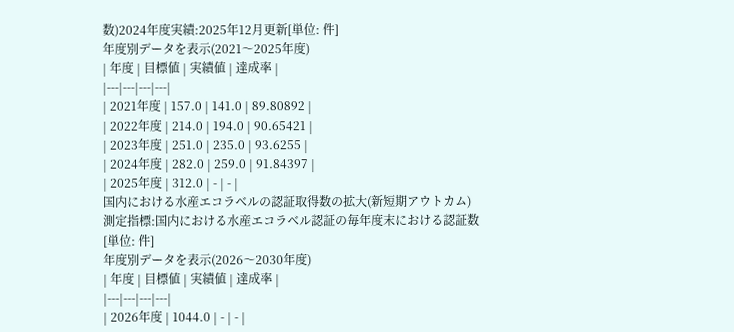数)2024年度実績:2025年12月更新[単位: 件]
年度別データを表示(2021〜2025年度)
| 年度 | 目標値 | 実績値 | 達成率 |
|---|---|---|---|
| 2021年度 | 157.0 | 141.0 | 89.80892 |
| 2022年度 | 214.0 | 194.0 | 90.65421 |
| 2023年度 | 251.0 | 235.0 | 93.6255 |
| 2024年度 | 282.0 | 259.0 | 91.84397 |
| 2025年度 | 312.0 | - | - |
国内における水産エコラベルの認証取得数の拡大(新短期アウトカム)
測定指標:国内における水産エコラベル認証の毎年度末における認証数[単位: 件]
年度別データを表示(2026〜2030年度)
| 年度 | 目標値 | 実績値 | 達成率 |
|---|---|---|---|
| 2026年度 | 1044.0 | - | - |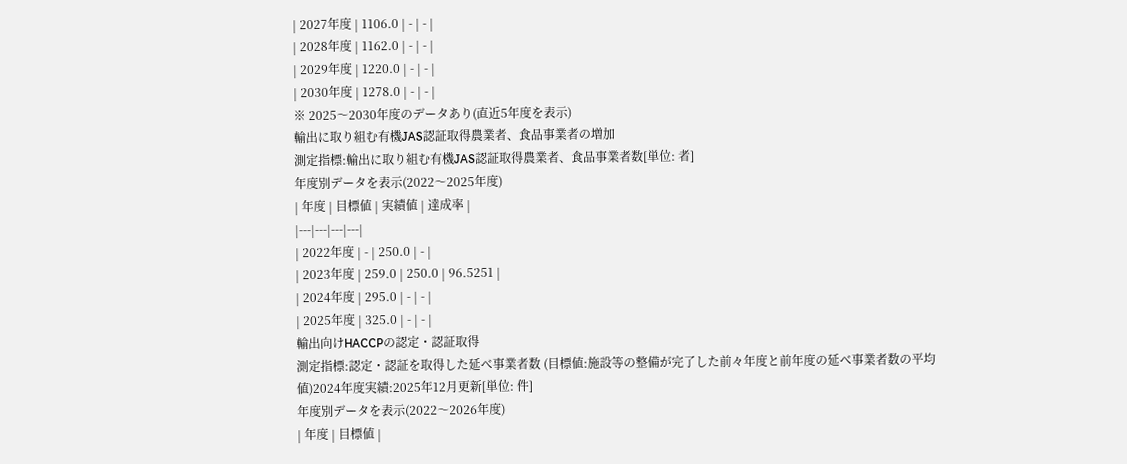| 2027年度 | 1106.0 | - | - |
| 2028年度 | 1162.0 | - | - |
| 2029年度 | 1220.0 | - | - |
| 2030年度 | 1278.0 | - | - |
※ 2025〜2030年度のデータあり(直近5年度を表示)
輸出に取り組む有機JAS認証取得農業者、食品事業者の増加
測定指標:輸出に取り組む有機JAS認証取得農業者、食品事業者数[単位: 者]
年度別データを表示(2022〜2025年度)
| 年度 | 目標値 | 実績値 | 達成率 |
|---|---|---|---|
| 2022年度 | - | 250.0 | - |
| 2023年度 | 259.0 | 250.0 | 96.5251 |
| 2024年度 | 295.0 | - | - |
| 2025年度 | 325.0 | - | - |
輸出向けHACCPの認定・認証取得
測定指標:認定・認証を取得した延べ事業者数 (目標値:施設等の整備が完了した前々年度と前年度の延べ事業者数の平均値)2024年度実績:2025年12月更新[単位: 件]
年度別データを表示(2022〜2026年度)
| 年度 | 目標値 |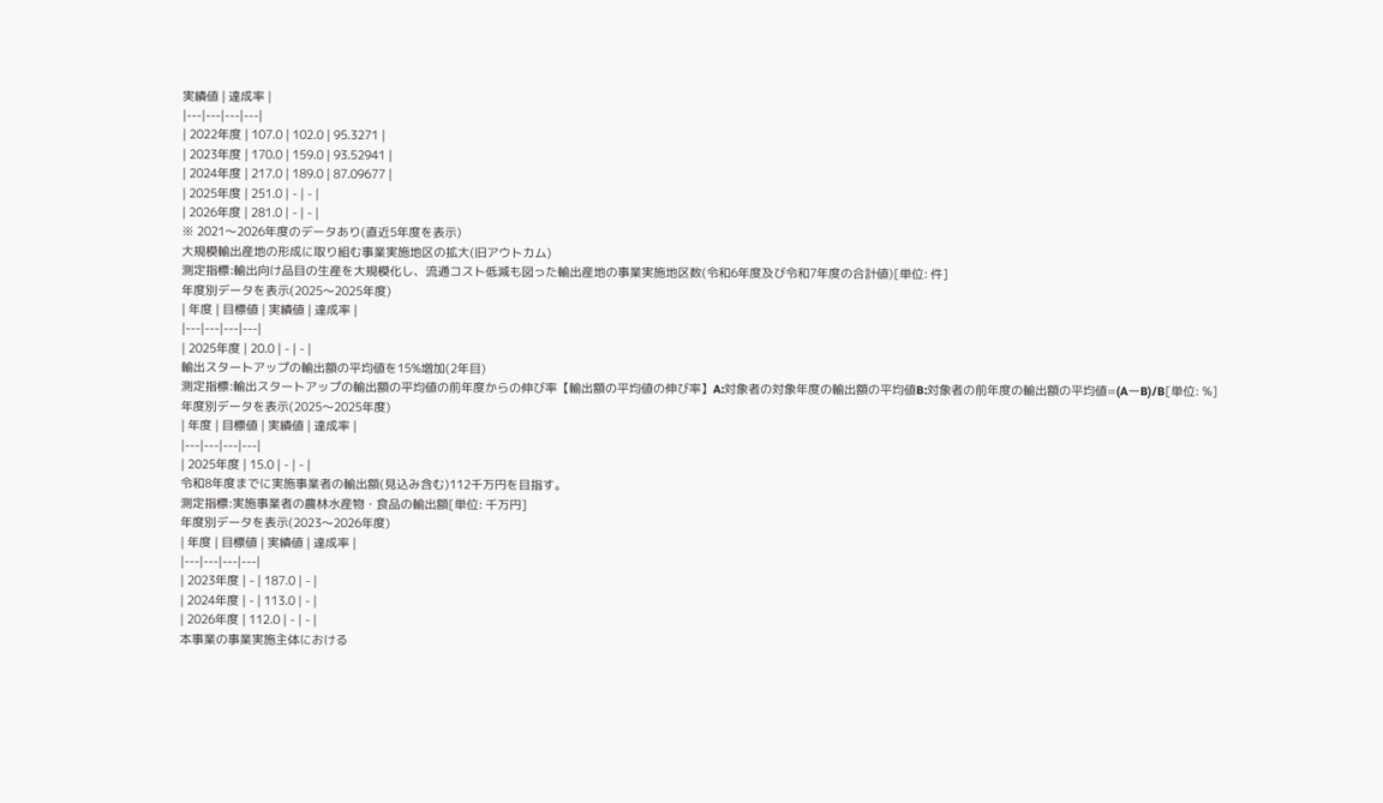実績値 | 達成率 |
|---|---|---|---|
| 2022年度 | 107.0 | 102.0 | 95.3271 |
| 2023年度 | 170.0 | 159.0 | 93.52941 |
| 2024年度 | 217.0 | 189.0 | 87.09677 |
| 2025年度 | 251.0 | - | - |
| 2026年度 | 281.0 | - | - |
※ 2021〜2026年度のデータあり(直近5年度を表示)
大規模輸出産地の形成に取り組む事業実施地区の拡大(旧アウトカム)
測定指標:輸出向け品目の生産を大規模化し、流通コスト低減も図った輸出産地の事業実施地区数(令和6年度及び令和7年度の合計値)[単位: 件]
年度別データを表示(2025〜2025年度)
| 年度 | 目標値 | 実績値 | 達成率 |
|---|---|---|---|
| 2025年度 | 20.0 | - | - |
輸出スタートアップの輸出額の平均値を15%増加(2年目)
測定指標:輸出スタートアップの輸出額の平均値の前年度からの伸び率【輸出額の平均値の伸び率】A:対象者の対象年度の輸出額の平均値B:対象者の前年度の輸出額の平均値=(AーB)/B[単位: %]
年度別データを表示(2025〜2025年度)
| 年度 | 目標値 | 実績値 | 達成率 |
|---|---|---|---|
| 2025年度 | 15.0 | - | - |
令和8年度までに実施事業者の輸出額(見込み含む)112千万円を目指す。
測定指標:実施事業者の農林水産物・食品の輸出額[単位: 千万円]
年度別データを表示(2023〜2026年度)
| 年度 | 目標値 | 実績値 | 達成率 |
|---|---|---|---|
| 2023年度 | - | 187.0 | - |
| 2024年度 | - | 113.0 | - |
| 2026年度 | 112.0 | - | - |
本事業の事業実施主体における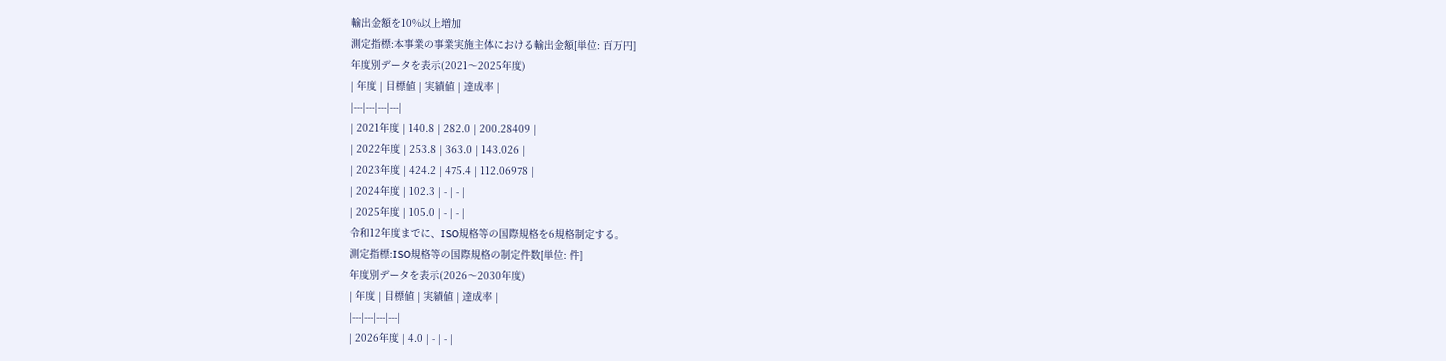輸出金額を10%以上増加
測定指標:本事業の事業実施主体における輸出金額[単位: 百万円]
年度別データを表示(2021〜2025年度)
| 年度 | 目標値 | 実績値 | 達成率 |
|---|---|---|---|
| 2021年度 | 140.8 | 282.0 | 200.28409 |
| 2022年度 | 253.8 | 363.0 | 143.026 |
| 2023年度 | 424.2 | 475.4 | 112.06978 |
| 2024年度 | 102.3 | - | - |
| 2025年度 | 105.0 | - | - |
令和12年度までに、ISO規格等の国際規格を6規格制定する。
測定指標:ISO規格等の国際規格の制定件数[単位: 件]
年度別データを表示(2026〜2030年度)
| 年度 | 目標値 | 実績値 | 達成率 |
|---|---|---|---|
| 2026年度 | 4.0 | - | - |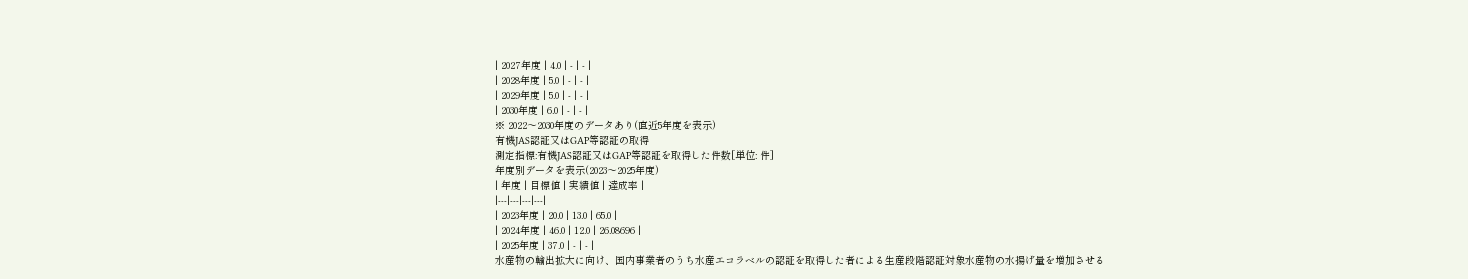| 2027年度 | 4.0 | - | - |
| 2028年度 | 5.0 | - | - |
| 2029年度 | 5.0 | - | - |
| 2030年度 | 6.0 | - | - |
※ 2022〜2030年度のデータあり(直近5年度を表示)
有機JAS認証又はGAP等認証の取得
測定指標:有機JAS認証又はGAP等認証を取得した件数[単位: 件]
年度別データを表示(2023〜2025年度)
| 年度 | 目標値 | 実績値 | 達成率 |
|---|---|---|---|
| 2023年度 | 20.0 | 13.0 | 65.0 |
| 2024年度 | 46.0 | 12.0 | 26.08696 |
| 2025年度 | 37.0 | - | - |
水産物の輸出拡大に向け、国内事業者のうち水産エコラベルの認証を取得した者による生産段階認証対象水産物の水揚げ量を増加させる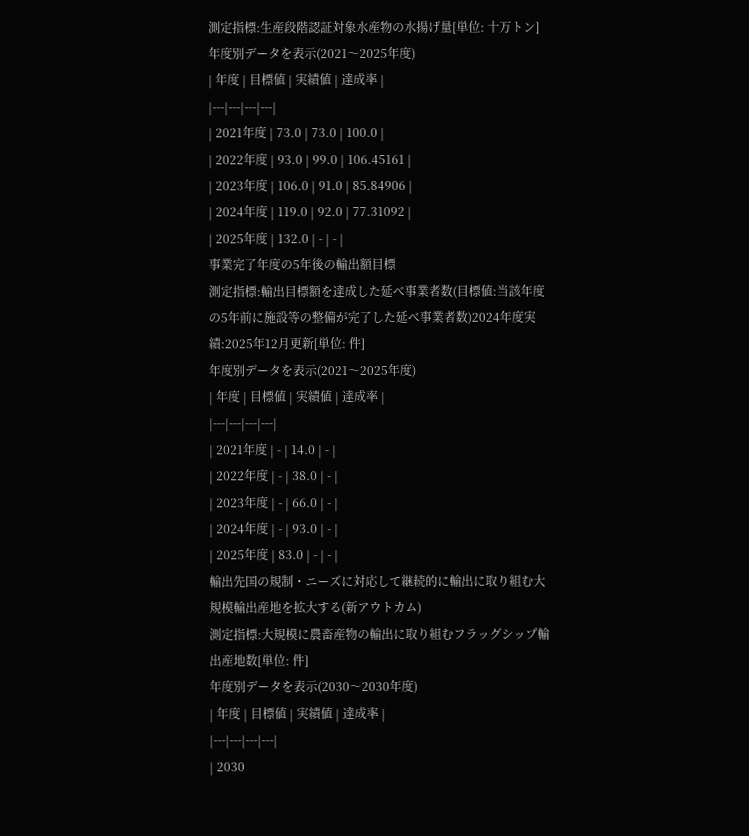測定指標:生産段階認証対象水産物の水揚げ量[単位: 十万トン]
年度別データを表示(2021〜2025年度)
| 年度 | 目標値 | 実績値 | 達成率 |
|---|---|---|---|
| 2021年度 | 73.0 | 73.0 | 100.0 |
| 2022年度 | 93.0 | 99.0 | 106.45161 |
| 2023年度 | 106.0 | 91.0 | 85.84906 |
| 2024年度 | 119.0 | 92.0 | 77.31092 |
| 2025年度 | 132.0 | - | - |
事業完了年度の5年後の輸出額目標
測定指標:輸出目標額を達成した延べ事業者数(目標値:当該年度の5年前に施設等の整備が完了した延べ事業者数)2024年度実績:2025年12月更新[単位: 件]
年度別データを表示(2021〜2025年度)
| 年度 | 目標値 | 実績値 | 達成率 |
|---|---|---|---|
| 2021年度 | - | 14.0 | - |
| 2022年度 | - | 38.0 | - |
| 2023年度 | - | 66.0 | - |
| 2024年度 | - | 93.0 | - |
| 2025年度 | 83.0 | - | - |
輸出先国の規制・ニーズに対応して継続的に輸出に取り組む大規模輸出産地を拡大する(新アウトカム)
測定指標:大規模に農畜産物の輸出に取り組むフラッグシップ輸出産地数[単位: 件]
年度別データを表示(2030〜2030年度)
| 年度 | 目標値 | 実績値 | 達成率 |
|---|---|---|---|
| 2030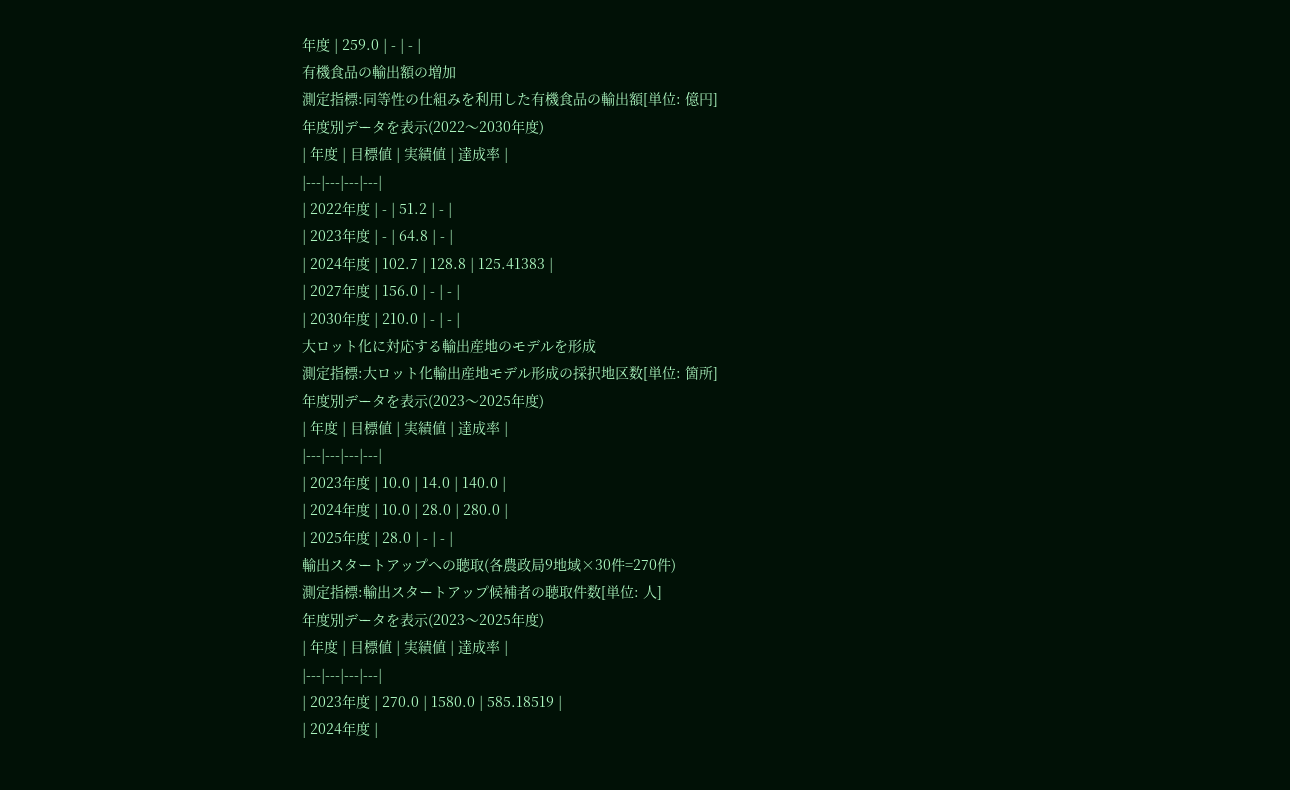年度 | 259.0 | - | - |
有機食品の輸出額の増加
測定指標:同等性の仕組みを利用した有機食品の輸出額[単位: 億円]
年度別データを表示(2022〜2030年度)
| 年度 | 目標値 | 実績値 | 達成率 |
|---|---|---|---|
| 2022年度 | - | 51.2 | - |
| 2023年度 | - | 64.8 | - |
| 2024年度 | 102.7 | 128.8 | 125.41383 |
| 2027年度 | 156.0 | - | - |
| 2030年度 | 210.0 | - | - |
大ロット化に対応する輸出産地のモデルを形成
測定指標:大ロット化輸出産地モデル形成の採択地区数[単位: 箇所]
年度別データを表示(2023〜2025年度)
| 年度 | 目標値 | 実績値 | 達成率 |
|---|---|---|---|
| 2023年度 | 10.0 | 14.0 | 140.0 |
| 2024年度 | 10.0 | 28.0 | 280.0 |
| 2025年度 | 28.0 | - | - |
輸出スタートアップへの聴取(各農政局9地域×30件=270件)
測定指標:輸出スタートアップ候補者の聴取件数[単位: 人]
年度別データを表示(2023〜2025年度)
| 年度 | 目標値 | 実績値 | 達成率 |
|---|---|---|---|
| 2023年度 | 270.0 | 1580.0 | 585.18519 |
| 2024年度 |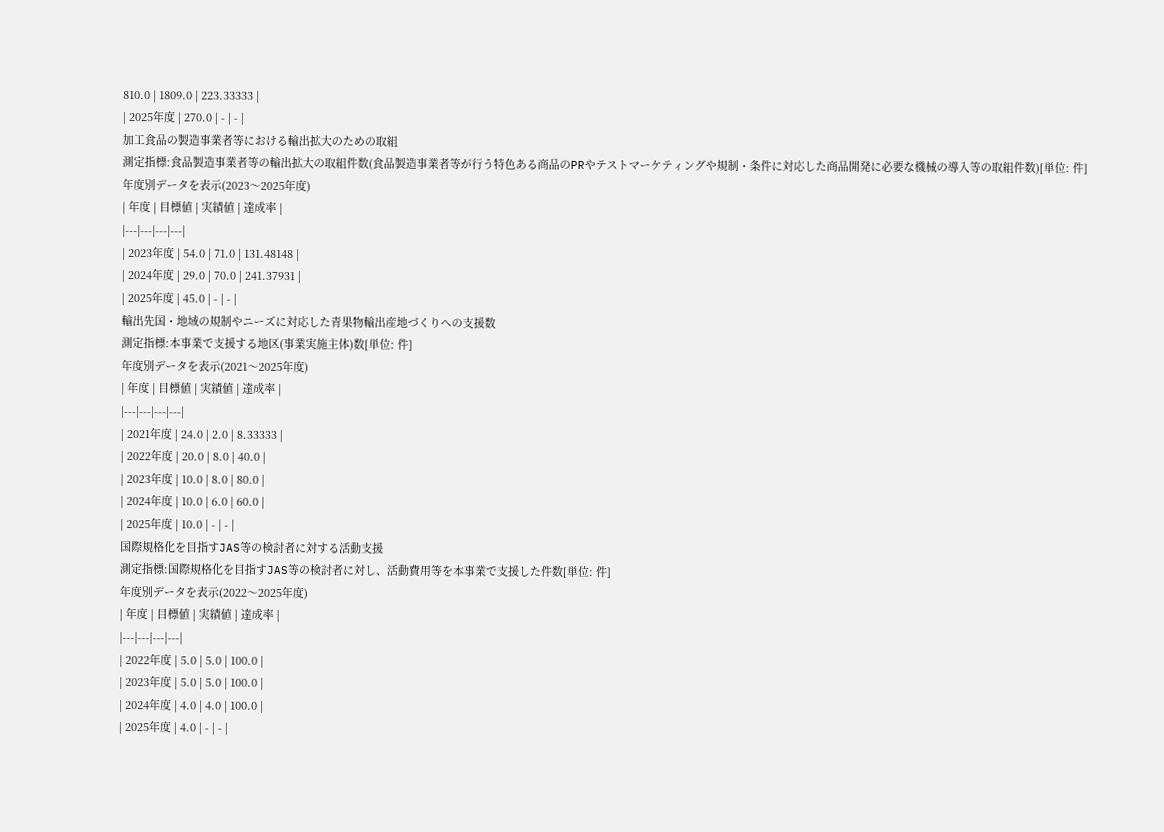810.0 | 1809.0 | 223.33333 |
| 2025年度 | 270.0 | - | - |
加工食品の製造事業者等における輸出拡大のための取組
測定指標:食品製造事業者等の輸出拡大の取組件数(食品製造事業者等が行う特色ある商品のPRやテストマーケティングや規制・条件に対応した商品開発に必要な機械の導入等の取組件数)[単位: 件]
年度別データを表示(2023〜2025年度)
| 年度 | 目標値 | 実績値 | 達成率 |
|---|---|---|---|
| 2023年度 | 54.0 | 71.0 | 131.48148 |
| 2024年度 | 29.0 | 70.0 | 241.37931 |
| 2025年度 | 45.0 | - | - |
輸出先国・地域の規制やニーズに対応した青果物輸出産地づくりへの支援数
測定指標:本事業で支援する地区(事業実施主体)数[単位: 件]
年度別データを表示(2021〜2025年度)
| 年度 | 目標値 | 実績値 | 達成率 |
|---|---|---|---|
| 2021年度 | 24.0 | 2.0 | 8.33333 |
| 2022年度 | 20.0 | 8.0 | 40.0 |
| 2023年度 | 10.0 | 8.0 | 80.0 |
| 2024年度 | 10.0 | 6.0 | 60.0 |
| 2025年度 | 10.0 | - | - |
国際規格化を目指すJAS等の検討者に対する活動支援
測定指標:国際規格化を目指すJAS等の検討者に対し、活動費用等を本事業で支援した件数[単位: 件]
年度別データを表示(2022〜2025年度)
| 年度 | 目標値 | 実績値 | 達成率 |
|---|---|---|---|
| 2022年度 | 5.0 | 5.0 | 100.0 |
| 2023年度 | 5.0 | 5.0 | 100.0 |
| 2024年度 | 4.0 | 4.0 | 100.0 |
| 2025年度 | 4.0 | - | - |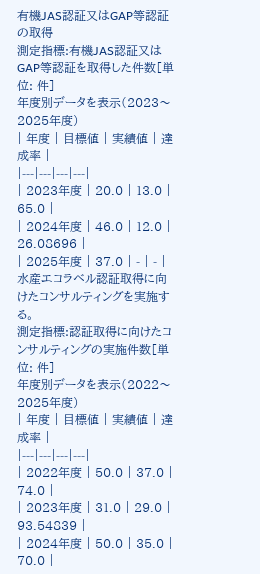有機JAS認証又はGAP等認証の取得
測定指標:有機JAS認証又はGAP等認証を取得した件数[単位: 件]
年度別データを表示(2023〜2025年度)
| 年度 | 目標値 | 実績値 | 達成率 |
|---|---|---|---|
| 2023年度 | 20.0 | 13.0 | 65.0 |
| 2024年度 | 46.0 | 12.0 | 26.08696 |
| 2025年度 | 37.0 | - | - |
水産エコラベル認証取得に向けたコンサルティングを実施する。
測定指標:認証取得に向けたコンサルティングの実施件数[単位: 件]
年度別データを表示(2022〜2025年度)
| 年度 | 目標値 | 実績値 | 達成率 |
|---|---|---|---|
| 2022年度 | 50.0 | 37.0 | 74.0 |
| 2023年度 | 31.0 | 29.0 | 93.54839 |
| 2024年度 | 50.0 | 35.0 | 70.0 |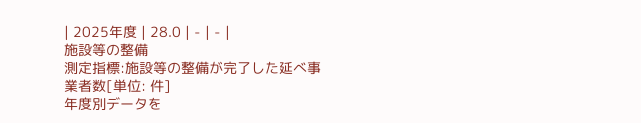| 2025年度 | 28.0 | - | - |
施設等の整備
測定指標:施設等の整備が完了した延べ事業者数[単位: 件]
年度別データを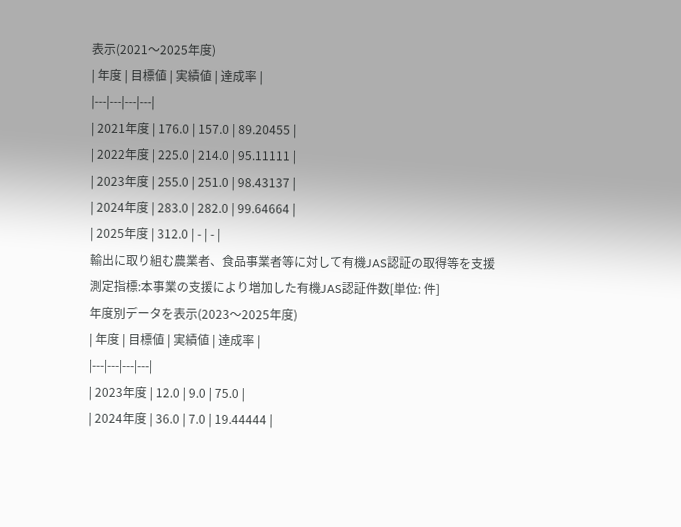表示(2021〜2025年度)
| 年度 | 目標値 | 実績値 | 達成率 |
|---|---|---|---|
| 2021年度 | 176.0 | 157.0 | 89.20455 |
| 2022年度 | 225.0 | 214.0 | 95.11111 |
| 2023年度 | 255.0 | 251.0 | 98.43137 |
| 2024年度 | 283.0 | 282.0 | 99.64664 |
| 2025年度 | 312.0 | - | - |
輸出に取り組む農業者、食品事業者等に対して有機JAS認証の取得等を支援
測定指標:本事業の支援により増加した有機JAS認証件数[単位: 件]
年度別データを表示(2023〜2025年度)
| 年度 | 目標値 | 実績値 | 達成率 |
|---|---|---|---|
| 2023年度 | 12.0 | 9.0 | 75.0 |
| 2024年度 | 36.0 | 7.0 | 19.44444 |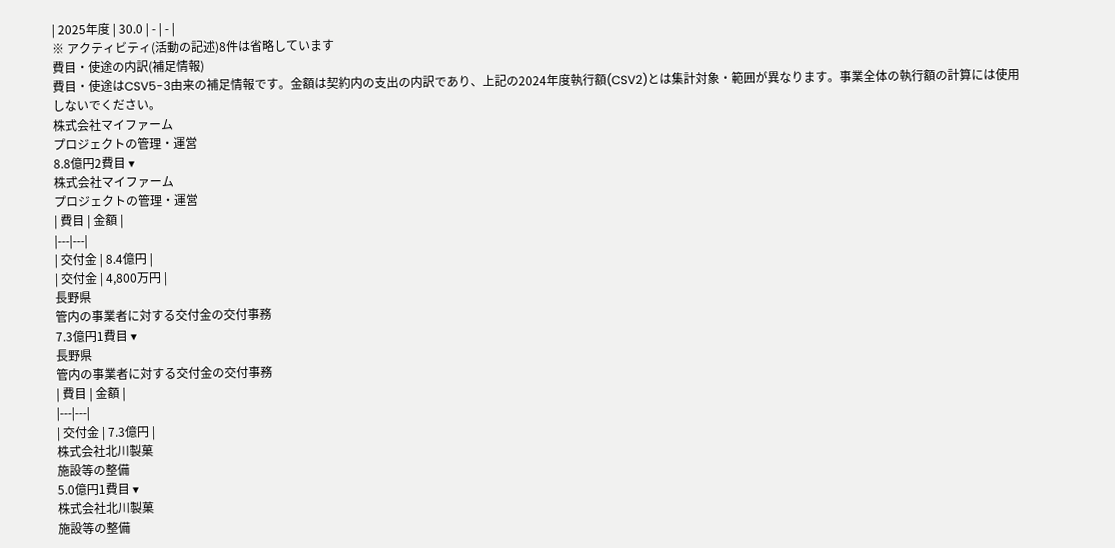| 2025年度 | 30.0 | - | - |
※ アクティビティ(活動の記述)8件は省略しています
費目・使途の内訳(補足情報)
費目・使途はCSV5-3由来の補足情報です。金額は契約内の支出の内訳であり、上記の2024年度執行額(CSV2)とは集計対象・範囲が異なります。事業全体の執行額の計算には使用しないでください。
株式会社マイファーム
プロジェクトの管理・運営
8.8億円2費目 ▾
株式会社マイファーム
プロジェクトの管理・運営
| 費目 | 金額 |
|---|---|
| 交付金 | 8.4億円 |
| 交付金 | 4,800万円 |
長野県
管内の事業者に対する交付金の交付事務
7.3億円1費目 ▾
長野県
管内の事業者に対する交付金の交付事務
| 費目 | 金額 |
|---|---|
| 交付金 | 7.3億円 |
株式会社北川製菓
施設等の整備
5.0億円1費目 ▾
株式会社北川製菓
施設等の整備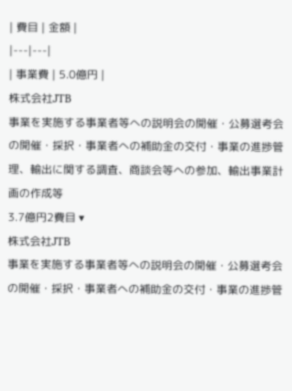| 費目 | 金額 |
|---|---|
| 事業費 | 5.0億円 |
株式会社JTB
事業を実施する事業者等への説明会の開催・公募選考会の開催・採択・事業者への補助金の交付・事業の進捗管理、輸出に関する調査、商談会等への参加、輸出事業計画の作成等
3.7億円2費目 ▾
株式会社JTB
事業を実施する事業者等への説明会の開催・公募選考会の開催・採択・事業者への補助金の交付・事業の進捗管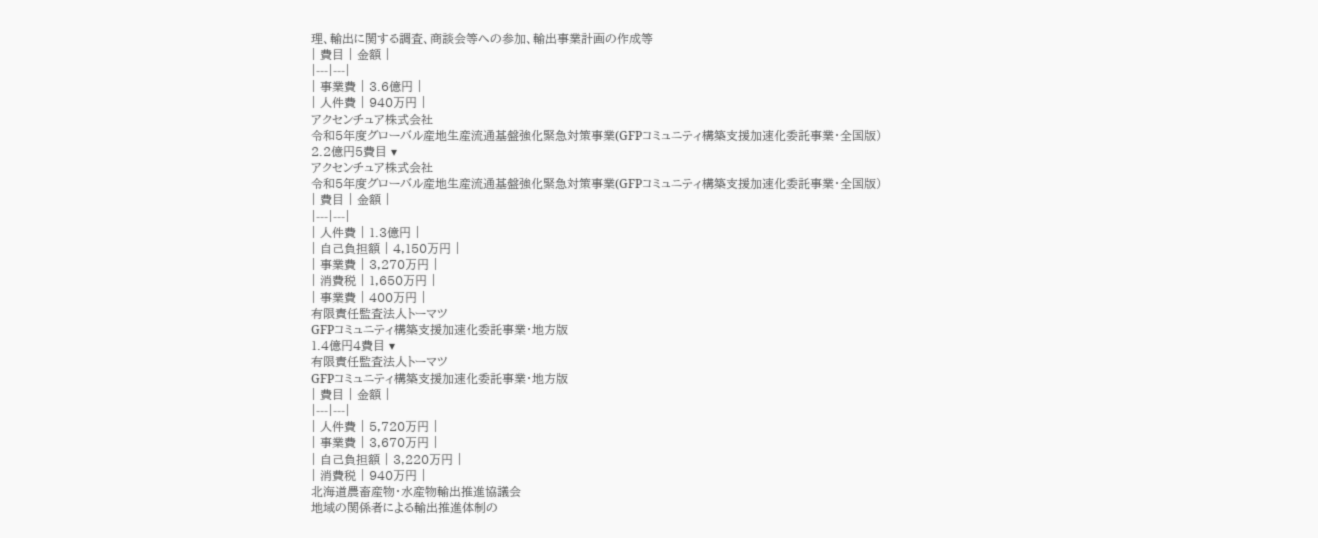理、輸出に関する調査、商談会等への参加、輸出事業計画の作成等
| 費目 | 金額 |
|---|---|
| 事業費 | 3.6億円 |
| 人件費 | 940万円 |
アクセンチュア株式会社
令和5年度グローバル産地生産流通基盤強化緊急対策事業(GFPコミュニティ構築支援加速化委託事業・全国版)
2.2億円5費目 ▾
アクセンチュア株式会社
令和5年度グローバル産地生産流通基盤強化緊急対策事業(GFPコミュニティ構築支援加速化委託事業・全国版)
| 費目 | 金額 |
|---|---|
| 人件費 | 1.3億円 |
| 自己負担額 | 4,150万円 |
| 事業費 | 3,270万円 |
| 消費税 | 1,650万円 |
| 事業費 | 400万円 |
有限責任監査法人トーマツ
GFPコミュニティ構築支援加速化委託事業・地方版
1.4億円4費目 ▾
有限責任監査法人トーマツ
GFPコミュニティ構築支援加速化委託事業・地方版
| 費目 | 金額 |
|---|---|
| 人件費 | 5,720万円 |
| 事業費 | 3,670万円 |
| 自己負担額 | 3,220万円 |
| 消費税 | 940万円 |
北海道農畜産物・水産物輸出推進協議会
地域の関係者による輸出推進体制の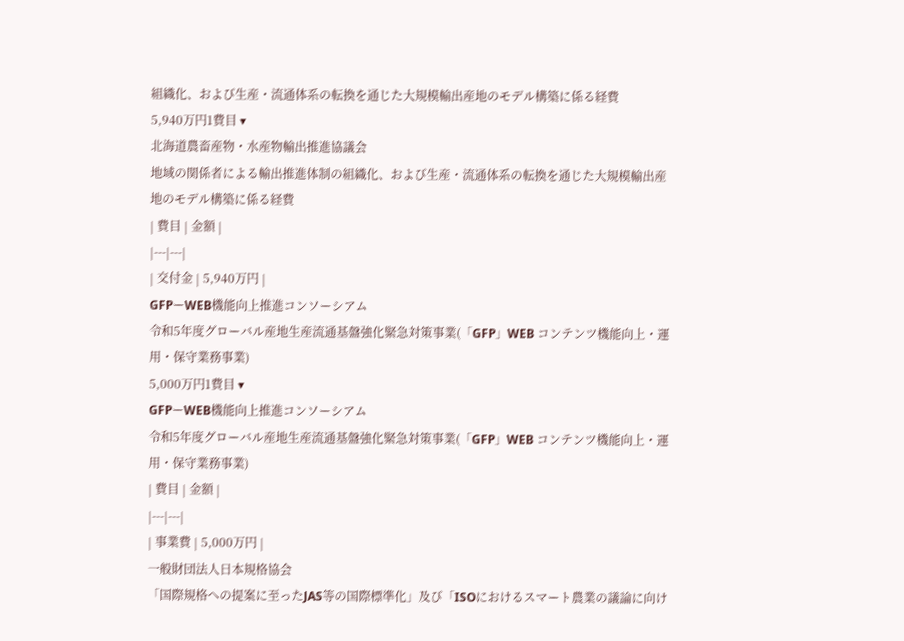組織化、および生産・流通体系の転換を通じた大規模輸出産地のモデル構築に係る経費
5,940万円1費目 ▾
北海道農畜産物・水産物輸出推進協議会
地域の関係者による輸出推進体制の組織化、および生産・流通体系の転換を通じた大規模輸出産地のモデル構築に係る経費
| 費目 | 金額 |
|---|---|
| 交付金 | 5,940万円 |
GFPーWEB機能向上推進コンソーシアム
令和5年度グローバル産地生産流通基盤強化緊急対策事業(「GFP」WEB コンテンツ機能向上・運用・保守業務事業)
5,000万円1費目 ▾
GFPーWEB機能向上推進コンソーシアム
令和5年度グローバル産地生産流通基盤強化緊急対策事業(「GFP」WEB コンテンツ機能向上・運用・保守業務事業)
| 費目 | 金額 |
|---|---|
| 事業費 | 5,000万円 |
一般財団法人日本規格協会
「国際規格への提案に至ったJAS等の国際標準化」及び「ISOにおけるスマート農業の議論に向け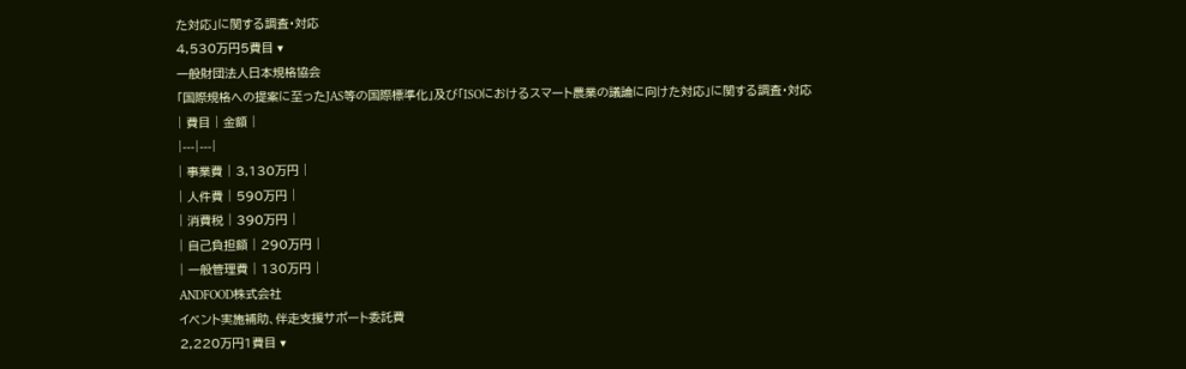た対応」に関する調査・対応
4,530万円5費目 ▾
一般財団法人日本規格協会
「国際規格への提案に至ったJAS等の国際標準化」及び「ISOにおけるスマート農業の議論に向けた対応」に関する調査・対応
| 費目 | 金額 |
|---|---|
| 事業費 | 3,130万円 |
| 人件費 | 590万円 |
| 消費税 | 390万円 |
| 自己負担額 | 290万円 |
| 一般管理費 | 130万円 |
ANDFOOD株式会社
イベント実施補助、伴走支援サポート委託費
2,220万円1費目 ▾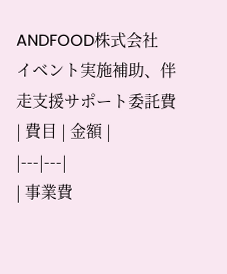ANDFOOD株式会社
イベント実施補助、伴走支援サポート委託費
| 費目 | 金額 |
|---|---|
| 事業費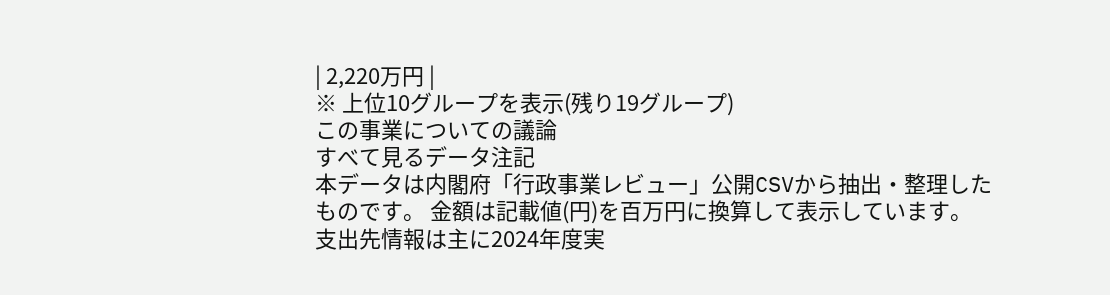| 2,220万円 |
※ 上位10グループを表示(残り19グループ)
この事業についての議論
すべて見るデータ注記
本データは内閣府「行政事業レビュー」公開CSVから抽出・整理したものです。 金額は記載値(円)を百万円に換算して表示しています。支出先情報は主に2024年度実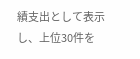績支出として表示し、上位30件を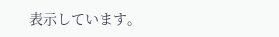表示しています。